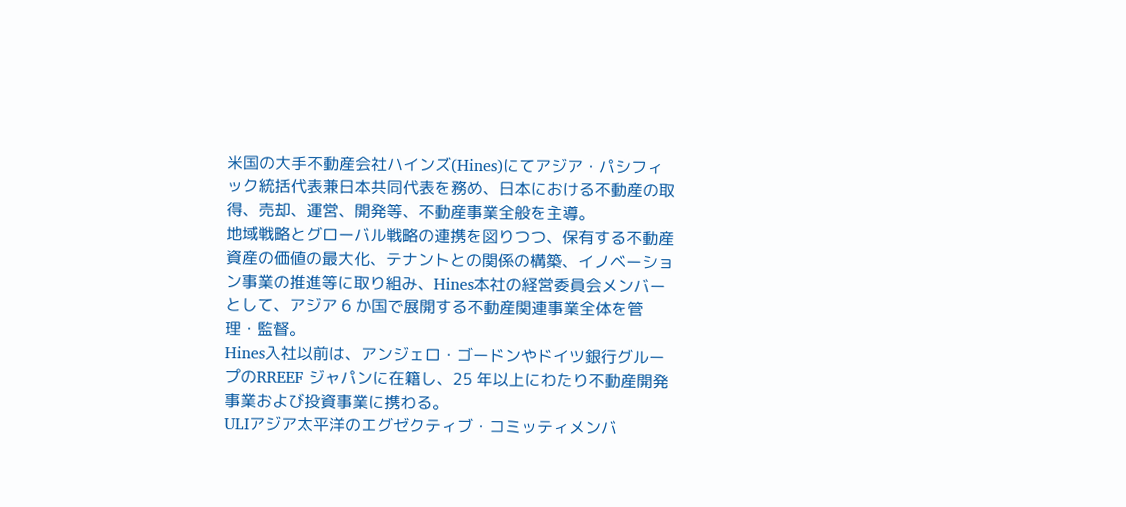米国の大手不動産会社ハインズ(Hines)にてアジア・パシフィック統括代表兼日本共同代表を務め、日本における不動産の取得、売却、運営、開発等、不動産事業全般を主導。
地域戦略とグローバル戦略の連携を図りつつ、保有する不動産資産の価値の最大化、テナントとの関係の構築、イノベーション事業の推進等に取り組み、Hines本社の経営委員会メンバーとして、アジア 6 か国で展開する不動産関連事業全体を管理・監督。
Hines入社以前は、アンジェロ・ゴードンやドイツ銀行グループのRREEF ジャパンに在籍し、25 年以上にわたり不動産開発事業および投資事業に携わる。
ULIアジア太平洋のエグゼクティブ・コミッティメンバ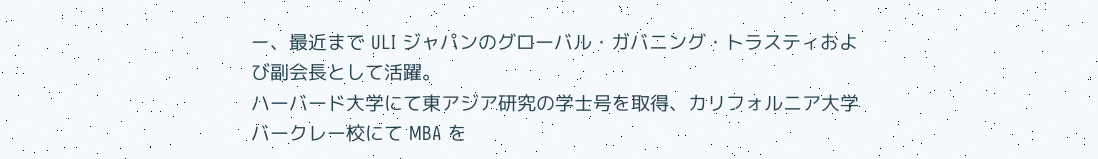ー、最近まで ULI ジャパンのグローバル・ガバニング・トラスティおよび副会長として活躍。
ハーバード大学にて東アジア研究の学士号を取得、カリフォルニア大学バークレー校にて MBA を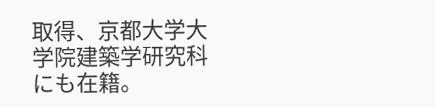取得、京都大学大学院建築学研究科にも在籍。